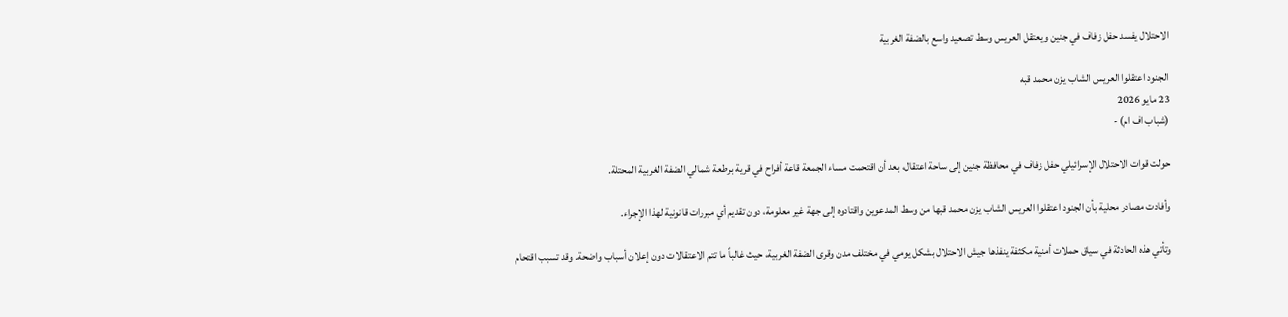الاحتلال يفسد حفل زفاف في جنين ويعتقل العريس وسط تصعيد واسع بالضفة الغربية

الجنود اعتقلوا العريس الشاب يزن محمد قبه
23 مايو 2026
(شباب اف ام) -

حولت قوات الاحتلال الإسرائيلي حفل زفاف في محافظة جنين إلى ساحة اعتقال، بعد أن اقتحمت مساء الجمعة قاعة أفراح في قرية برطعة شمالي الضفة الغربية المحتلة.

وأفادت مصادر محلية بأن الجنود اعتقلوا العريس الشاب يزن محمد قبها من وسط المدعوين واقتادوه إلى جهة غير معلومة، دون تقديم أي مبررات قانونية لهذا الإجراء.

وتأتي هذه الحادثة في سياق حملات أمنية مكثفة ينفذها جيش الاحتلال بشكل يومي في مختلف مدن وقرى الضفة الغربية، حيث غالباً ما تتم الاعتقالات دون إعلان أسباب واضحة. وقد تسبب اقتحام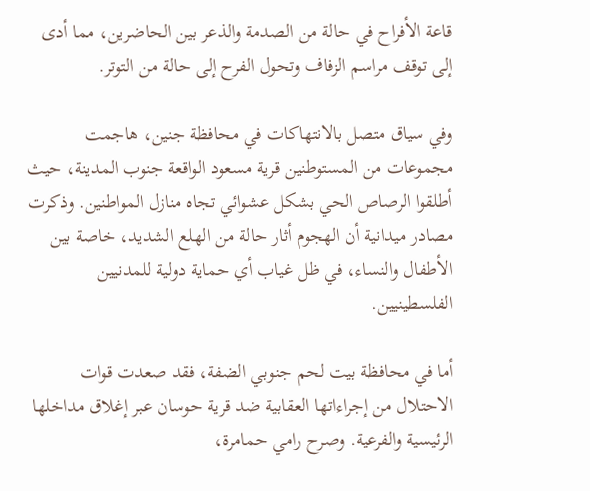قاعة الأفراح في حالة من الصدمة والذعر بين الحاضرين، مما أدى إلى توقف مراسم الزفاف وتحول الفرح إلى حالة من التوتر.

وفي سياق متصل بالانتهاكات في محافظة جنين، هاجمت مجموعات من المستوطنين قرية مسعود الواقعة جنوب المدينة، حيث أطلقوا الرصاص الحي بشكل عشوائي تجاه منازل المواطنين. وذكرت مصادر ميدانية أن الهجوم أثار حالة من الهلع الشديد، خاصة بين الأطفال والنساء، في ظل غياب أي حماية دولية للمدنيين الفلسطينيين.

أما في محافظة بيت لحم جنوبي الضفة، فقد صعدت قوات الاحتلال من إجراءاتها العقابية ضد قرية حوسان عبر إغلاق مداخلها الرئيسية والفرعية. وصرح رامي حمامرة،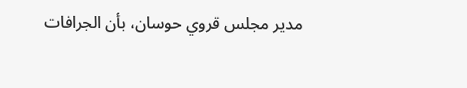مدير مجلس قروي حوسان، بأن الجرافات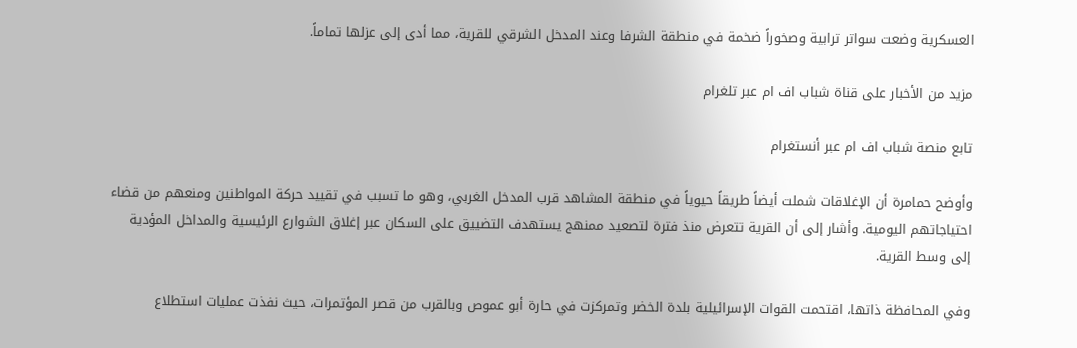العسكرية وضعت سواتر ترابية وصخوراً ضخمة في منطقة الشرفا وعند المدخل الشرقي للقرية، مما أدى إلى عزلها تماماً.

مزيد من الأخبار على قناة شباب اف ام عبر تلغرام

تابع منصة شباب اف ام عبر أنستغرام

وأوضح حمامرة أن الإغلاقات شملت أيضاً طريقاً حيوياً في منطقة المشاهد قرب المدخل الغربي، وهو ما تسبب في تقييد حركة المواطنين ومنعهم من قضاء احتياجاتهم اليومية. وأشار إلى أن القرية تتعرض منذ فترة لتصعيد ممنهج يستهدف التضييق على السكان عبر إغلاق الشوارع الرئيسية والمداخل المؤدية إلى وسط القرية.

وفي المحافظة ذاتها، اقتحمت القوات الإسرائيلية بلدة الخضر وتمركزت في حارة أبو عموص وبالقرب من قصر المؤتمرات، حيث نفذت عمليات استطلاع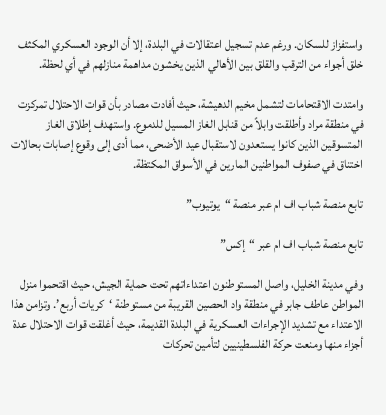واستفزاز للسكان. ورغم عدم تسجيل اعتقالات في البلدة، إلا أن الوجود العسكري المكثف خلق أجواء من الترقب والقلق بين الأهالي الذين يخشون مداهمة منازلهم في أي لحظة.

وامتدت الاقتحامات لتشمل مخيم الدهيشة، حيث أفادت مصادر بأن قوات الاحتلال تمركزت في منطقة مراد وأطلقت وابلاً من قنابل الغاز المسيل للدموع. واستهدف إطلاق الغاز المتسوقين الذين كانوا يستعدون لاستقبال عيد الأضحى، مما أدى إلى وقوع إصابات بحالات اختناق في صفوف المواطنين المارين في الأسواق المكتظة.

تابع منصة شباب اف ام عبر منصة “يوتيوب”

تابع منصة شباب اف ام عبر “إكس”

وفي مدينة الخليل، واصل المستوطنون اعتداءاتهم تحت حماية الجيش، حيث اقتحموا منزل المواطن عاطف جابر في منطقة واد الحصين القريبة من مستوطنة ‘كريات أربع’. وتزامن هذا الاعتداء مع تشديد الإجراءات العسكرية في البلدة القديمة، حيث أغلقت قوات الاحتلال عدة أجزاء منها ومنعت حركة الفلسطينيين لتأمين تحركات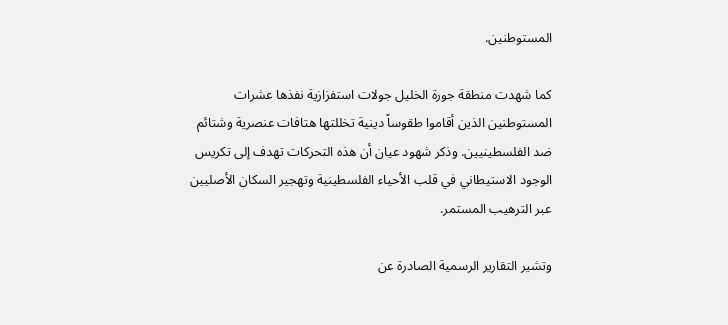المستوطنين.

كما شهدت منطقة جورة الخليل جولات استفزازية نفذها عشرات المستوطنين الذين أقاموا طقوساً دينية تخللتها هتافات عنصرية وشتائم ضد الفلسطينيين. وذكر شهود عيان أن هذه التحركات تهدف إلى تكريس الوجود الاستيطاني في قلب الأحياء الفلسطينية وتهجير السكان الأصليين عبر الترهيب المستمر.

وتشير التقارير الرسمية الصادرة عن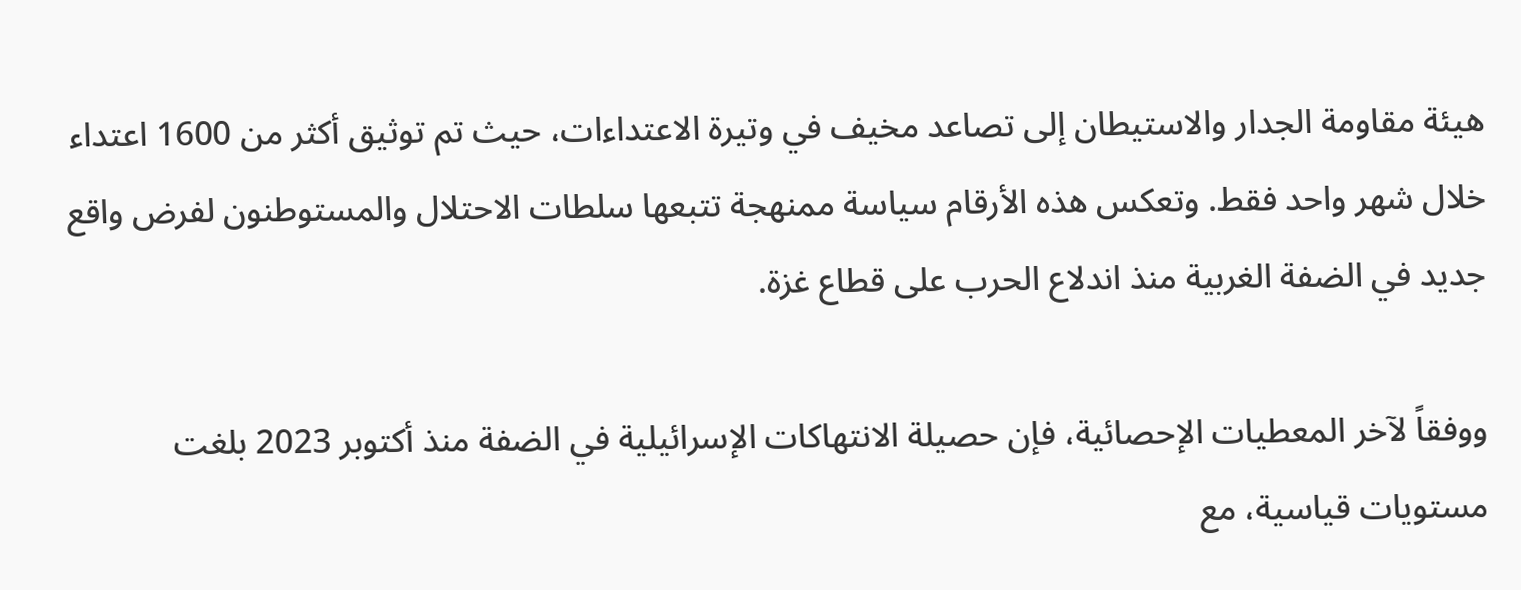هيئة مقاومة الجدار والاستيطان إلى تصاعد مخيف في وتيرة الاعتداءات، حيث تم توثيق أكثر من 1600 اعتداء خلال شهر واحد فقط. وتعكس هذه الأرقام سياسة ممنهجة تتبعها سلطات الاحتلال والمستوطنون لفرض واقع جديد في الضفة الغربية منذ اندلاع الحرب على قطاع غزة.

ووفقاً لآخر المعطيات الإحصائية، فإن حصيلة الانتهاكات الإسرائيلية في الضفة منذ أكتوبر 2023 بلغت مستويات قياسية، مع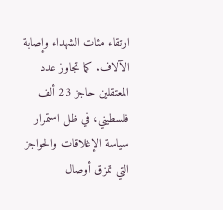ارتقاء مئات الشهداء وإصابة الآلاف. كما تجاوز عدد المعتقلين حاجز 23 ألف فلسطيني، في ظل استمرار سياسة الإغلاقات والحواجز التي تمزق أوصال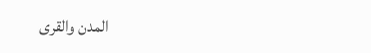المدن والقرى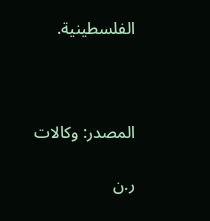الفلسطينية.



المصدر: وكالات

ر.ن